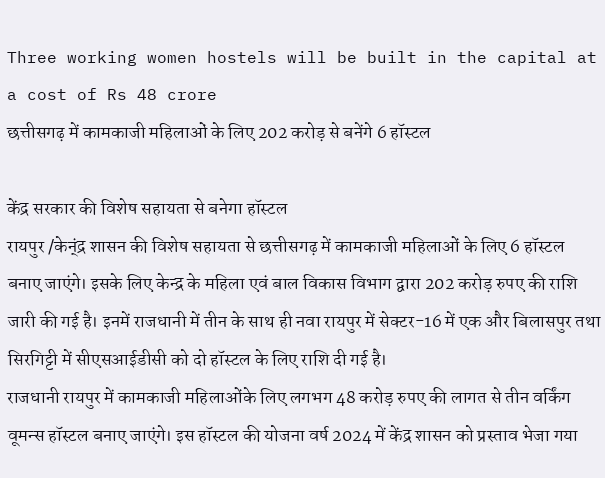Three working women hostels will be built in the capital at a cost of Rs 48 crore
छत्तीसगढ़ में कामकाजी महिलाओं के लिए 202 करोड़ से बनेंगे 6 हॉस्टल

केंद्र सरकार की विशेष सहायता से बनेगा हॉस्टल
रायपुर /केन्ंद्र शासन की विशेष सहायता से छत्तीसगढ़ में कामकाजी महिलाओं के लिए 6 हॉस्टल बनाए जाएंगे। इसके लिए केन्द्र के महिला एवं बाल विकास विभाग द्वारा 202 करोड़ रुपए की राशि जारी की गई है। इनमें राजधानी में तीन के साथ ही नवा रायपुर में सेक्टर-16 में एक और बिलासपुर तथा सिरगिट्टी में सीएसआईडीसी को दो हॉस्टल के लिए राशि दी गई है।
राजधानी रायपुर में कामकाजी महिलाओंके लिए लगभग 48 करोड़ रुपए की लागत से तीन वर्किंग वूमन्स हॉस्टल बनाए जाएंगे। इस हॉस्टल की योजना वर्ष 2024 में केंद्र शासन को प्रस्ताव भेजा गया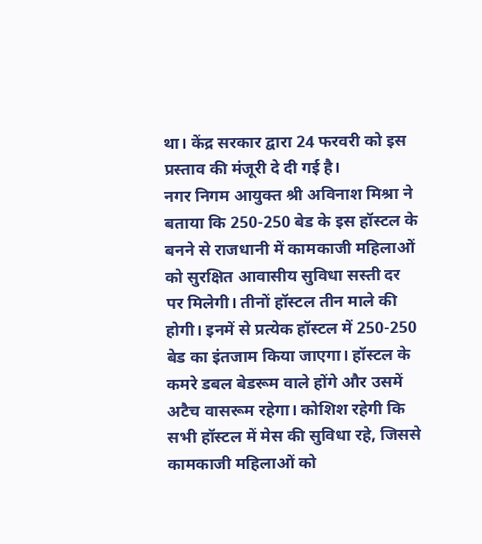था। केंद्र सरकार द्वारा 24 फरवरी को इस प्रस्ताव की मंजूरी दे दी गई है।
नगर निगम आयुक्त श्री अविनाश मिश्रा ने बताया कि 250-250 बेड के इस हॉस्टल के बनने से राजधानी में कामकाजी महिलाओं को सुरक्षित आवासीय सुविधा सस्ती दर पर मिलेगी। तीनों हॉस्टल तीन माले की होगी। इनमें से प्रत्येक हॉस्टल में 250-250 बेड का इंतजाम किया जाएगा। हॉस्टल के कमरे डबल बेडरूम वाले होंगे और उसमें अटैच वासरूम रहेगा। कोशिश रहेगी कि सभी हॉस्टल में मेस की सुविधा रहे, जिससे कामकाजी महिलाओं को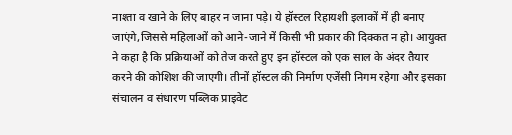नाश्ता व खाने के लिए बाहर न जाना पड़े। ये हॉस्टल रिहायशी इलाकों में ही बनाए जाएंगे,जिससे महिलाओं को आने-जाने में किसी भी प्रकार की दिक्कत न हो। आयुक्त ने कहा है कि प्रक्रियाओं को तेज करते हुए इन हॉस्टल को एक साल के अंदर तैयार करने की कोशिश की जाएगी। तीनों हॉस्टल की निर्माण एजेंसी निगम रहेगा और इसका संचालन व संधारण पब्लिक प्राइवेट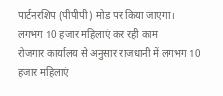पार्टनरशिप (पीपीपी) मोड पर किया जाएगा।
लगभग 10 हजार महिलाएं कर रही काम
रोजगार कार्यालय से अनुसार राजधानी में लगभग 10 हजार महिलाएं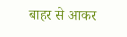बाहर से आकर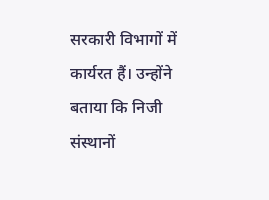सरकारी विभागों में कार्यरत हैं। उन्होंने बताया कि निजी संस्थानों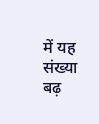में यह संख्या बढ़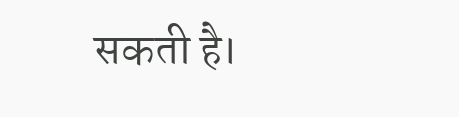सकती है।